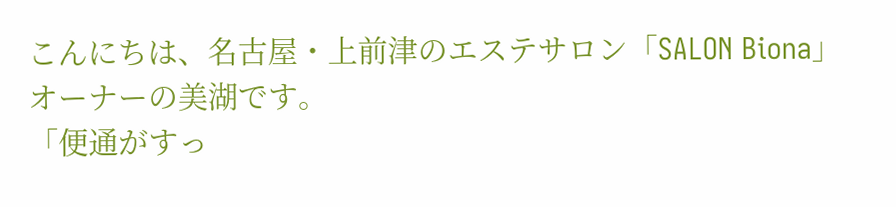こんにちは、名古屋・上前津のエステサロン「SALON Biona」オーナーの美湖です。
「便通がすっ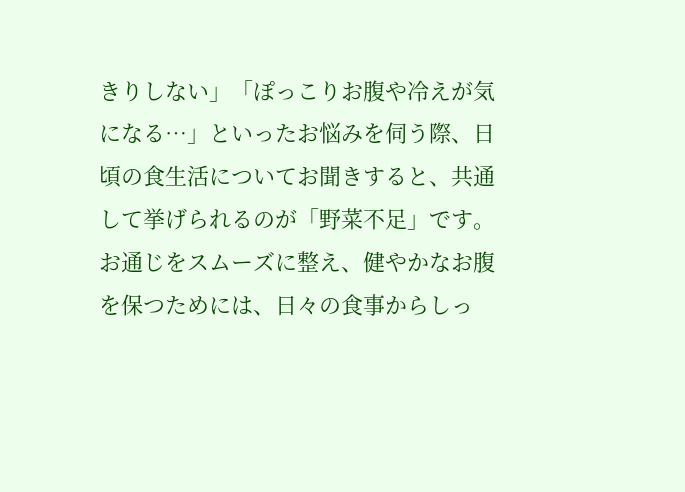きりしない」「ぽっこりお腹や冷えが気になる…」といったお悩みを伺う際、日頃の食生活についてお聞きすると、共通して挙げられるのが「野菜不足」です。
お通じをスムーズに整え、健やかなお腹を保つためには、日々の食事からしっ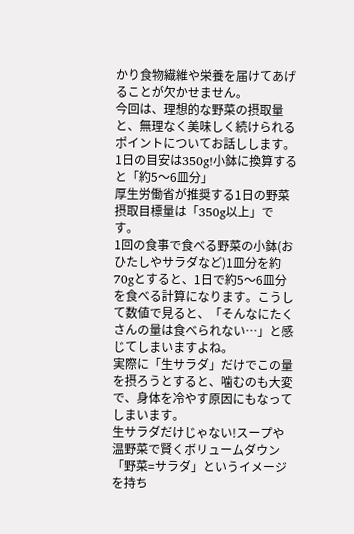かり食物繊維や栄養を届けてあげることが欠かせません。
今回は、理想的な野菜の摂取量と、無理なく美味しく続けられるポイントについてお話しします。
1日の目安は350g!小鉢に換算すると「約5〜6皿分」
厚生労働省が推奨する1日の野菜摂取目標量は「350g以上」です。
1回の食事で食べる野菜の小鉢(おひたしやサラダなど)1皿分を約70gとすると、1日で約5〜6皿分を食べる計算になります。こうして数値で見ると、「そんなにたくさんの量は食べられない…」と感じてしまいますよね。
実際に「生サラダ」だけでこの量を摂ろうとすると、噛むのも大変で、身体を冷やす原因にもなってしまいます。
生サラダだけじゃない!スープや温野菜で賢くボリュームダウン
「野菜=サラダ」というイメージを持ち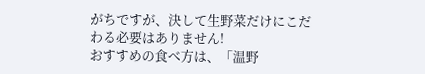がちですが、決して生野菜だけにこだわる必要はありません!
おすすめの食べ方は、「温野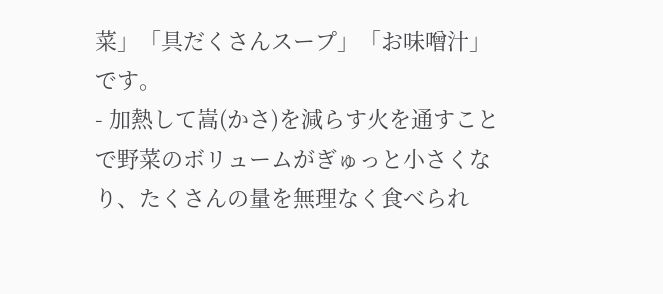菜」「具だくさんスープ」「お味噌汁」です。
- 加熱して嵩(かさ)を減らす火を通すことで野菜のボリュームがぎゅっと小さくなり、たくさんの量を無理なく食べられ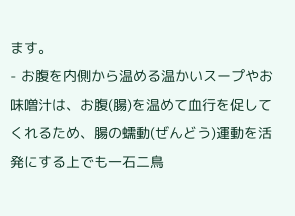ます。
- お腹を内側から温める温かいスープやお味噌汁は、お腹(腸)を温めて血行を促してくれるため、腸の蠕動(ぜんどう)運動を活発にする上でも一石二鳥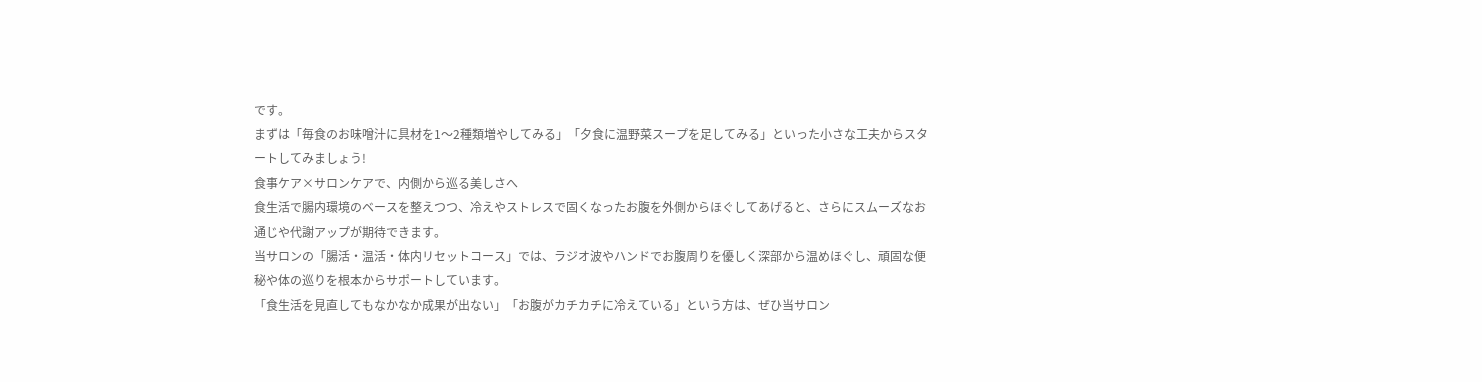です。
まずは「毎食のお味噌汁に具材を1〜2種類増やしてみる」「夕食に温野菜スープを足してみる」といった小さな工夫からスタートしてみましょう!
食事ケア×サロンケアで、内側から巡る美しさへ
食生活で腸内環境のベースを整えつつ、冷えやストレスで固くなったお腹を外側からほぐしてあげると、さらにスムーズなお通じや代謝アップが期待できます。
当サロンの「腸活・温活・体内リセットコース」では、ラジオ波やハンドでお腹周りを優しく深部から温めほぐし、頑固な便秘や体の巡りを根本からサポートしています。
「食生活を見直してもなかなか成果が出ない」「お腹がカチカチに冷えている」という方は、ぜひ当サロン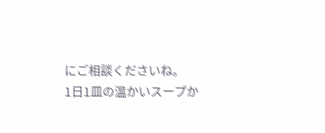にご相談くださいね。
1日1皿の温かいスープか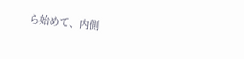ら始めて、内側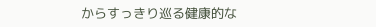からすっきり巡る健康的な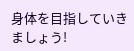身体を目指していきましょう!